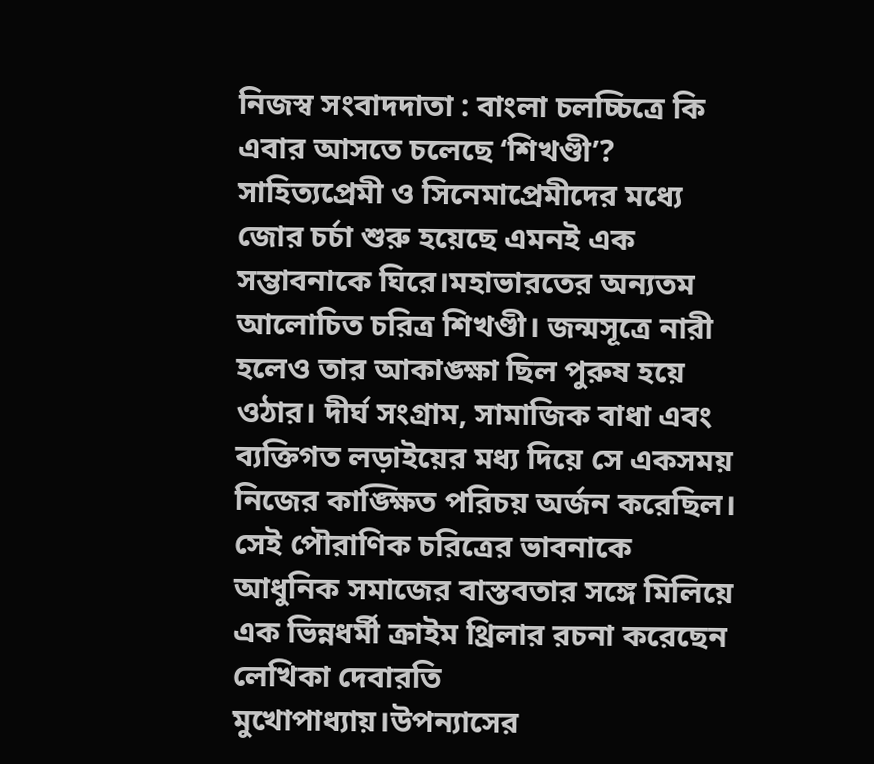নিজস্ব সংবাদদাতা : বাংলা চলচ্চিত্রে কি এবার আসতে চলেছে ‘শিখণ্ডী’? সাহিত্যপ্রেমী ও সিনেমাপ্রেমীদের মধ্যে জোর চর্চা শুরু হয়েছে এমনই এক সম্ভাবনাকে ঘিরে।মহাভারতের অন্যতম আলোচিত চরিত্র শিখণ্ডী। জন্মসূত্রে নারী হলেও তার আকাঙ্ক্ষা ছিল পুরুষ হয়ে ওঠার। দীর্ঘ সংগ্রাম, সামাজিক বাধা এবং ব্যক্তিগত লড়াইয়ের মধ্য দিয়ে সে একসময় নিজের কাঙ্ক্ষিত পরিচয় অর্জন করেছিল। সেই পৌরাণিক চরিত্রের ভাবনাকে আধুনিক সমাজের বাস্তবতার সঙ্গে মিলিয়ে এক ভিন্নধর্মী ক্রাইম থ্রিলার রচনা করেছেন লেখিকা দেবারতি মুখোপাধ্যায়।উপন্যাসের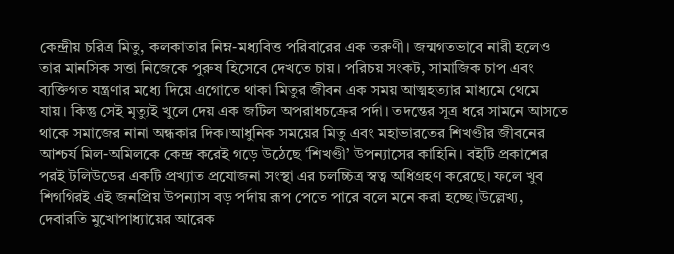কেন্দ্রীয় চরিত্র মিতু, কলকাতার নিম্ন-মধ্যবিত্ত পরিবারের এক তরুণী। জন্মগতভাবে নারী হলেও তার মানসিক সত্তা নিজেকে পুরুষ হিসেবে দেখতে চায়। পরিচয় সংকট, সামাজিক চাপ এবং ব্যক্তিগত যন্ত্রণার মধ্যে দিয়ে এগোতে থাকা মিতুর জীবন এক সময় আত্মহত্যার মাধ্যমে থেমে যায়। কিন্তু সেই মৃত্যুই খুলে দেয় এক জটিল অপরাধচক্রের পর্দা। তদন্তের সূত্র ধরে সামনে আসতে থাকে সমাজের নানা অন্ধকার দিক।আধুনিক সময়ের মিতু এবং মহাভারতের শিখণ্ডীর জীবনের আশ্চর্য মিল-অমিলকে কেন্দ্র করেই গড়ে উঠেছে ‘শিখণ্ডী’ উপন্যাসের কাহিনি। বইটি প্রকাশের পরই টলিউডের একটি প্রখ্যাত প্রযোজনা সংস্থা এর চলচ্চিত্র স্বত্ব অধিগ্রহণ করেছে। ফলে খুব শিগগিরই এই জনপ্রিয় উপন্যাস বড় পর্দায় রূপ পেতে পারে বলে মনে করা হচ্ছে।উল্লেখ্য, দেবারতি মুখোপাধ্যায়ের আরেক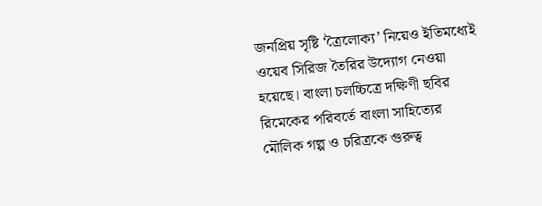জনপ্রিয় সৃষ্টি ‘ত্রৈলোক্য’ নিয়েও ইতিমধ্যেই ওয়েব সিরিজ তৈরির উদ্যোগ নেওয়া হয়েছে। বাংলা চলচ্চিত্রে দক্ষিণী ছবির রিমেকের পরিবর্তে বাংলা সাহিত্যের মৌলিক গল্প ও চরিত্রকে গুরুত্ব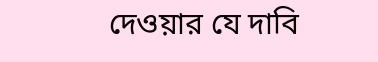দেওয়ার যে দাবি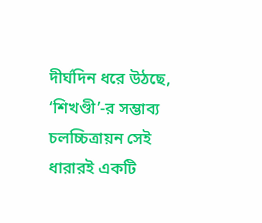দীর্ঘদিন ধরে উঠছে, ‘শিখণ্ডী’-র সম্ভাব্য চলচ্চিত্রায়ন সেই ধারারই একটি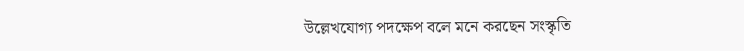উল্লেখযোগ্য পদক্ষেপ বলে মনে করছেন সংস্কৃতি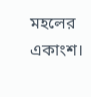মহলের একাংশ।